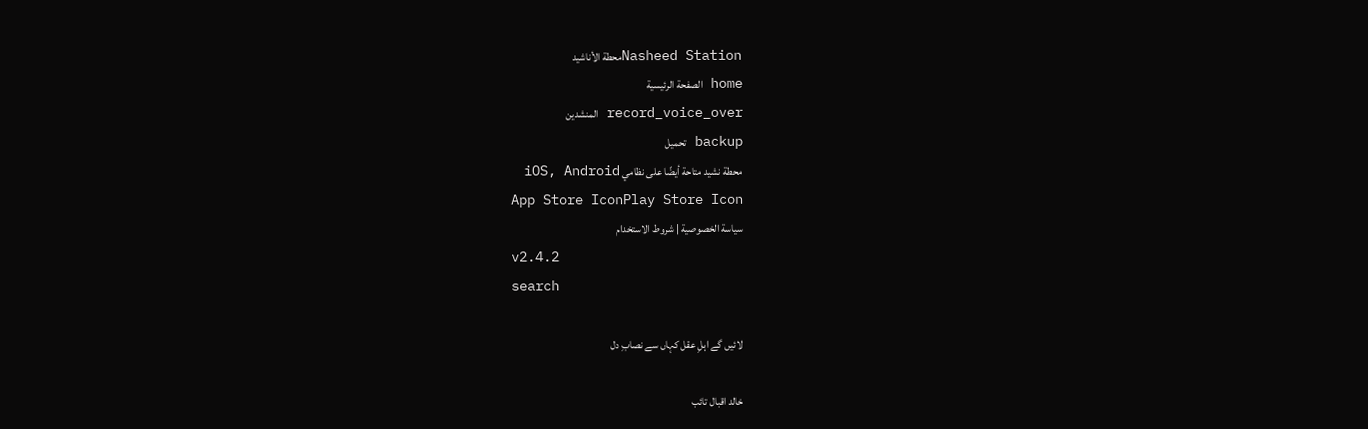Nasheed Stationمحطة الأناشيد
home الصفحة الرئيسية
record_voice_over المنشدين
backup تحميل
محطة نشيد متاحة أيضًا على نظامي iOS, Android
App Store IconPlay Store Icon
سياسة الخصوصية | شروط الاستخدام
v2.4.2
search

لائیں گے اہلِ عقل کہاں سے نصابِ دل

خالد اقبال تائب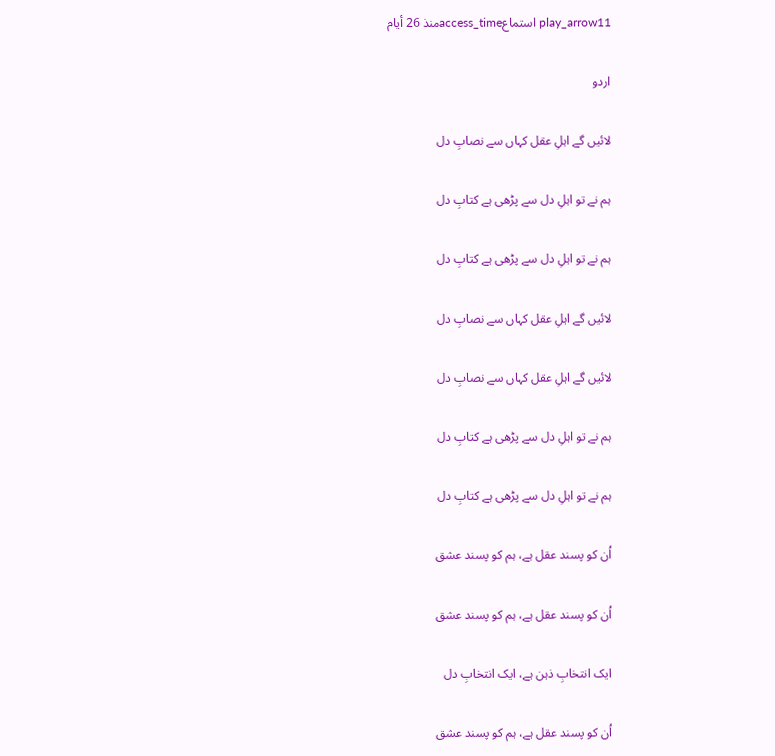play_arrow11 استماعaccess_timeمنذ 26 أيام

اردو

لائیں گے اہلِ عقل کہاں سے نصابِ دل

ہم نے تو اہلِ دل سے پڑھی ہے کتابِ دل

ہم نے تو اہلِ دل سے پڑھی ہے کتابِ دل

لائیں گے اہلِ عقل کہاں سے نصابِ دل

لائیں گے اہلِ عقل کہاں سے نصابِ دل

ہم نے تو اہلِ دل سے پڑھی ہے کتابِ دل

ہم نے تو اہلِ دل سے پڑھی ہے کتابِ دل

اُن کو پسند عقل ہے، ہم کو پسند عشق

اُن کو پسند عقل ہے، ہم کو پسند عشق

ایک انتخابِ ذہن ہے، ایک انتخابِ دل

اُن کو پسند عقل ہے، ہم کو پسند عشق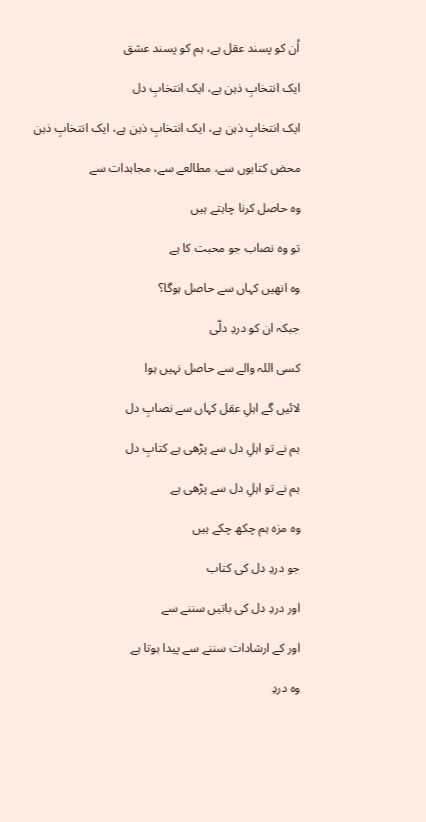اُن کو پسند عقل ہے، ہم کو پسند عشق

ایک انتخابِ ذہن ہے، ایک انتخابِ دل

ایک انتخابِ ذہن ہے، ایک انتخابِ ذہن ہے، ایک انتخابِ ذہن

محض کتابوں سے، مطالعے سے، مجاہدات سے

وہ حاصل کرنا چاہتے ہیں

تو وہ نصاب جو محبت کا ہے

وہ انھیں کہاں سے حاصل ہوگا؟

جبکہ ان کو دردِ دلّی

کسی اللہ والے سے حاصل نہیں ہوا

لائیں گے اہلِ عقل کہاں سے نصابِ دل

ہم نے تو اہلِ دل سے پڑھی ہے کتابِ دل

ہم نے تو اہلِ دل سے پڑھی ہے

وہ مزہ ہم چکھ چکے ہیں

جو دردِ دل کی کتاب

اور دردِ دل کی باتیں سننے سے

اور کے ارشادات سننے سے پیدا ہوتا ہے

وہ دردِ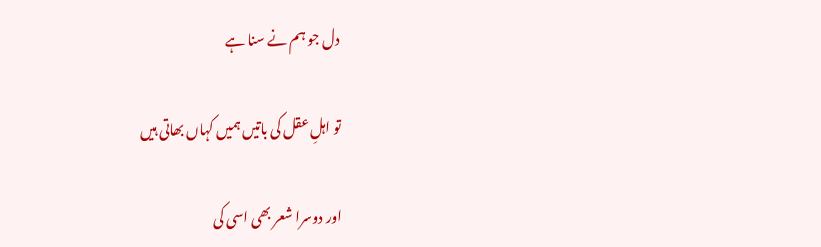دل جو ہم نے سنا ہے

تو اہلِ عقل کی باتیں ہمیں کہاں بھاتی ہیں

اور دوسرا شعر بھی اسی کی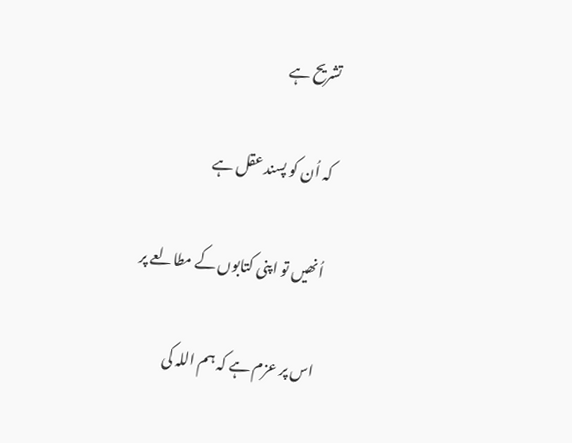تشریح ہے

کہ اُن کو پسند عقل ہے

اُنھیں تو اپنی کتابوں کے مطالعے پر

اس پر عزم ہے کہ ہم اللہ کی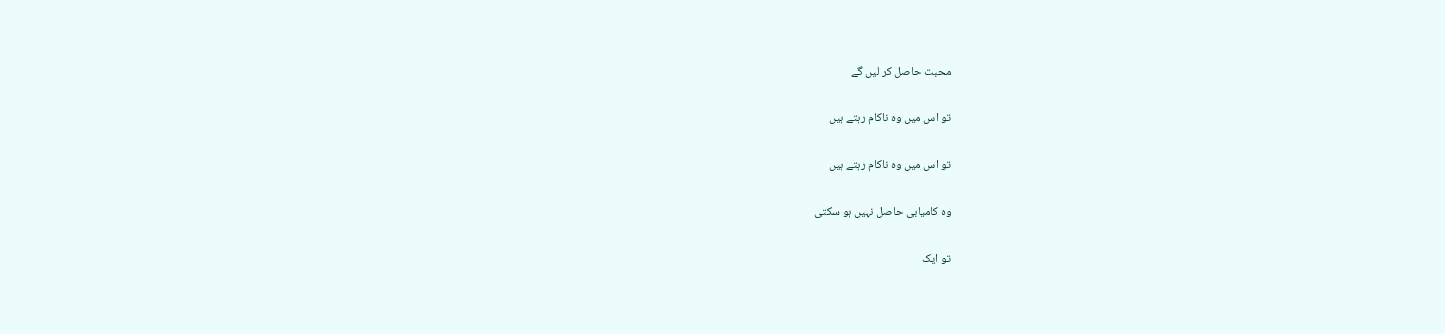محبت حاصل کر لیں گے

تو اس میں وہ ناکام رہتے ہیں

تو اس میں وہ ناکام رہتے ہیں

وہ کامیابی حاصل نہیں ہو سکتی

تو ایک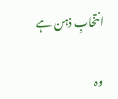انتخابِ ذہن ہے

وہ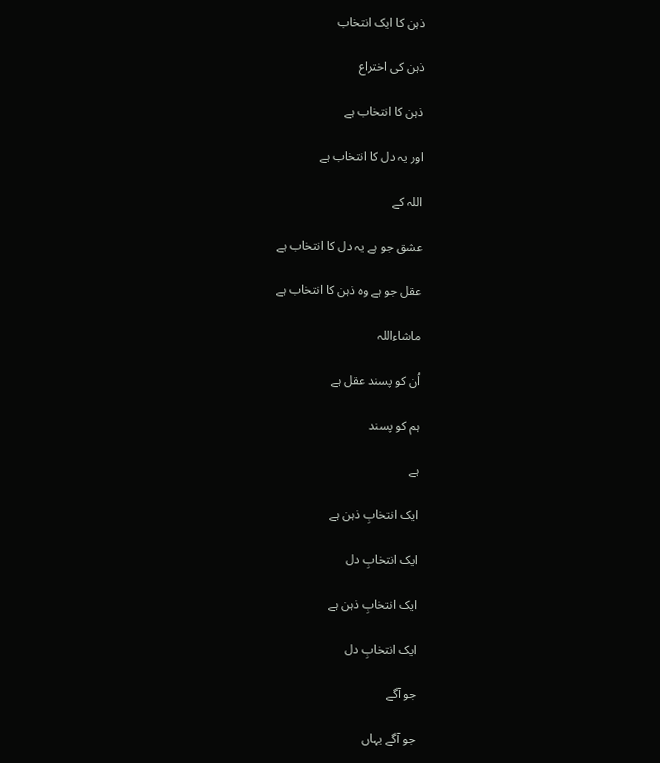ذہن کا ایک انتخاب

ذہن کی اختراع

ذہن کا انتخاب ہے

اور یہ دل کا انتخاب ہے

اللہ کے

عشق جو ہے یہ دل کا انتخاب ہے

عقل جو ہے وہ ذہن کا انتخاب ہے

ماشاءاللہ

اُن کو پسند عقل ہے

ہم کو پسند

ہے

ایک انتخابِ ذہن ہے

ایک انتخابِ دل

ایک انتخابِ ذہن ہے

ایک انتخابِ دل

جو آگے

جو آگے یہاں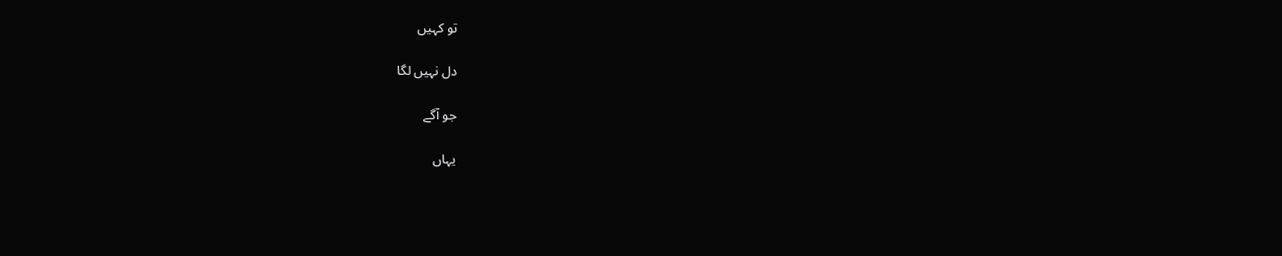تو کہیں

دل نہیں لگا

جو آگے

یہاں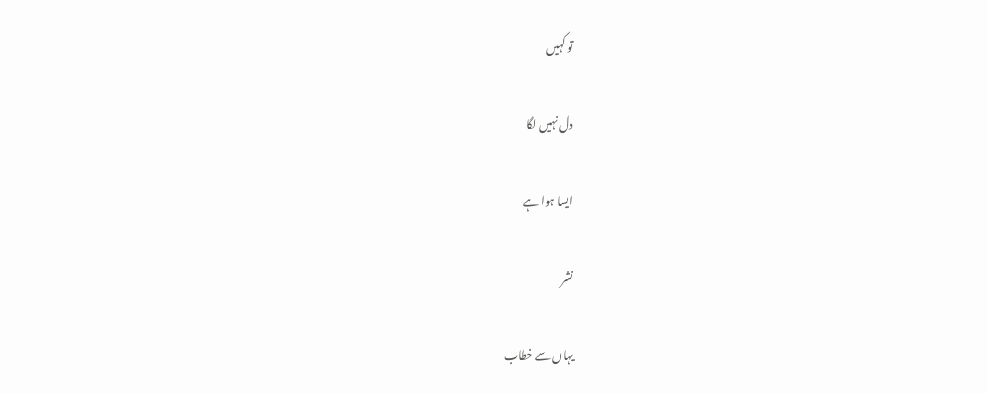تو کہیں

دل نہیں لگا

ایسا ہوا ہے

نشر

یہاں سے خطاب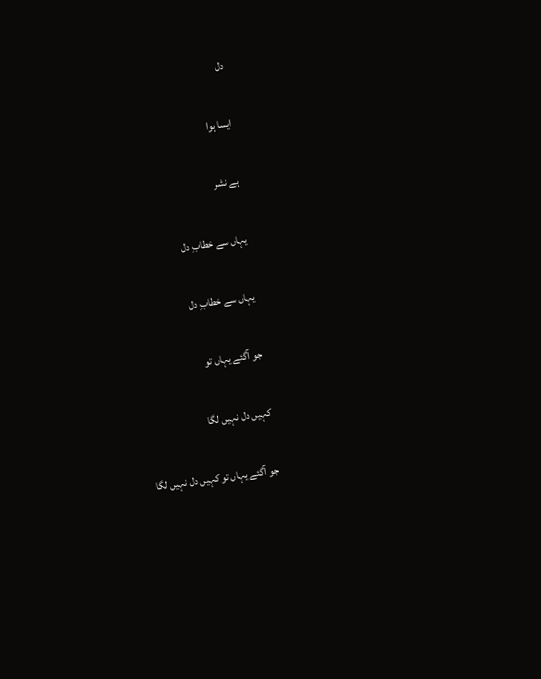دل

ایسا ہوا

ہے نشر

یہاں سے خطابِ دل

یہاں سے خطابِ دل

جو آگئے یہاں تو

کہیں دل نہیں لگا

جو آگئے یہاں تو کہیں دل نہیں لگا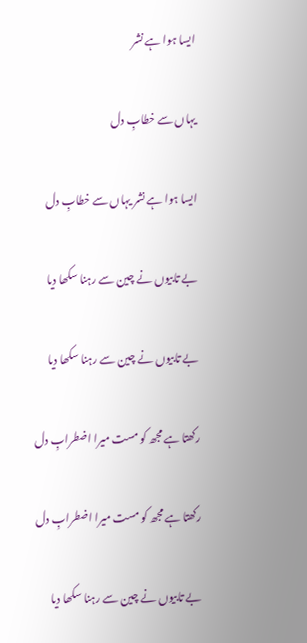ایسا ہوا ہے نشر

یہاں سے خطابِ دل

ایسا ہوا ہے نشر یہاں سے خطابِ دل

بے تابیوں نے چین سے رہنا سکھا دیا

بے تابیوں نے چین سے رہنا سکھا دیا

رکھتا ہے مجھ کو مست میرا اضطرابِ دل

رکھتا ہے مجھ کو مست میرا اضطرابِ دل

بے تابیوں نے چین سے رہنا سکھا دیا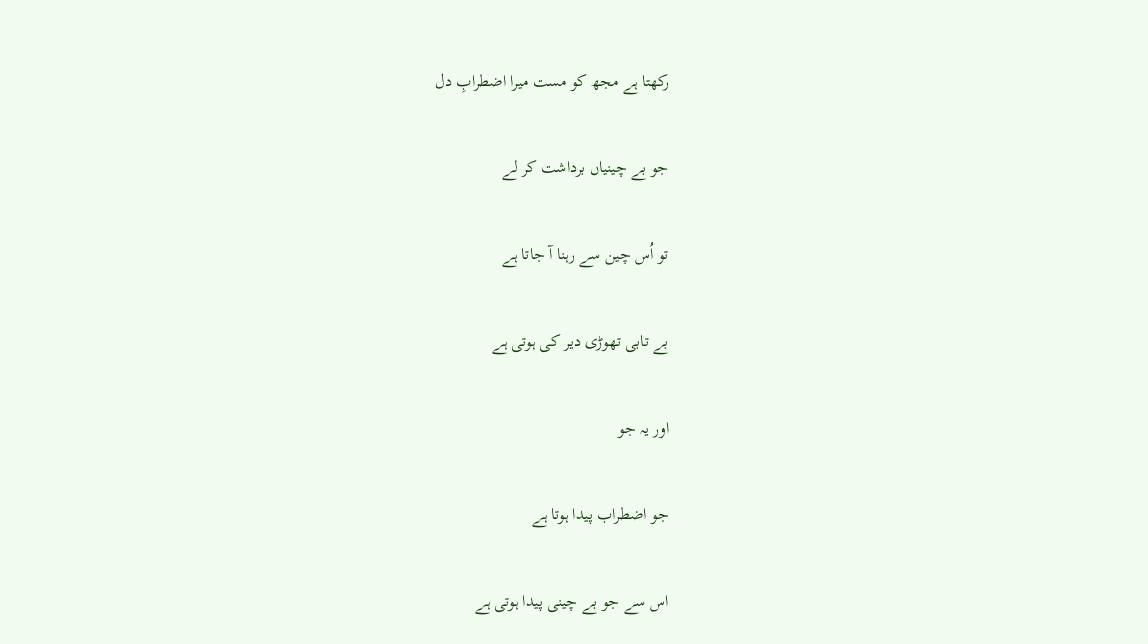رکھتا ہے مجھ کو مست میرا اضطرابِ دل

جو بے چینیاں برداشت کر لے

تو اُس چین سے رہنا آ جاتا ہے

بے تابی تھوڑی دیر کی ہوتی ہے

اور یہ جو

جو اضطراب پیدا ہوتا ہے

اس سے جو بے چینی پیدا ہوتی ہے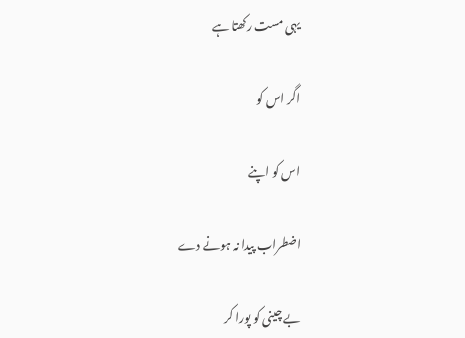یہی مست رکھتا ہے

اگر اس کو

اس کو اپنے

اضطراب پیدا نہ ہونے دے

بے چینی کو پورا کر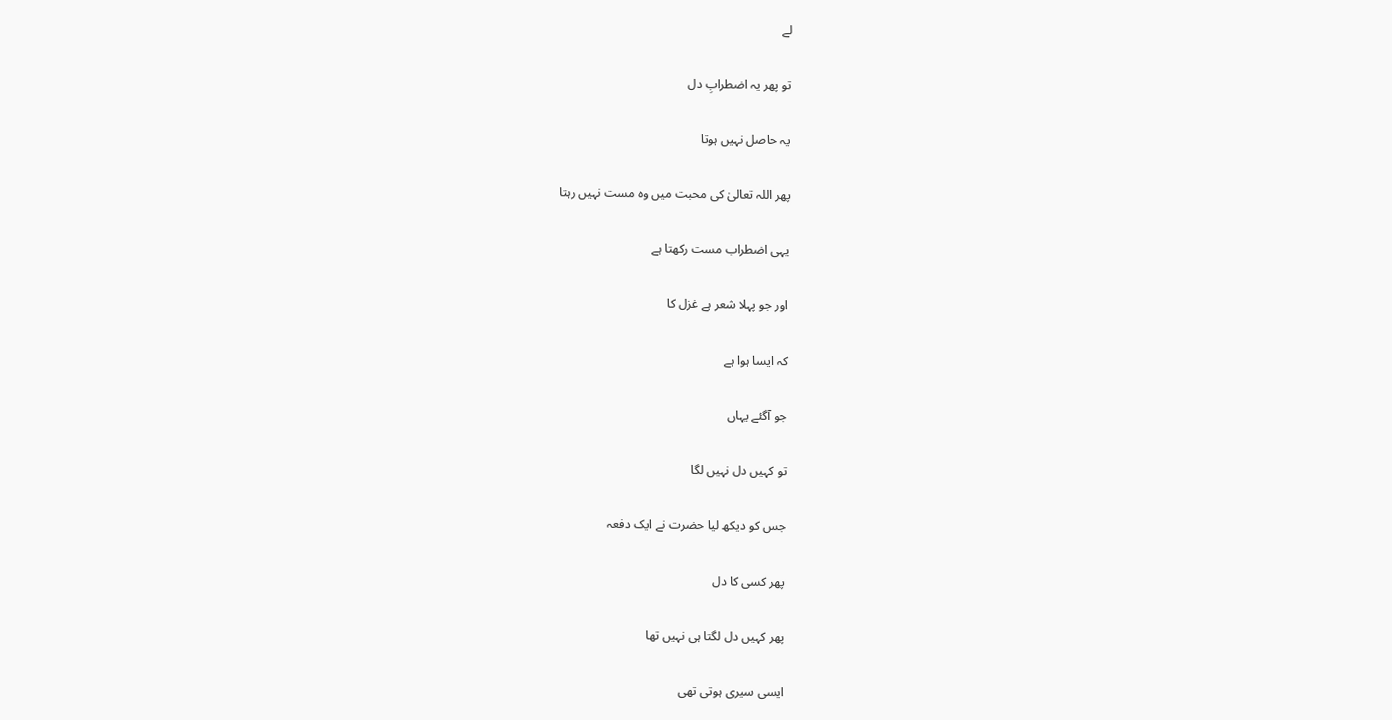لے

تو پھر یہ اضطرابِ دل

یہ حاصل نہیں ہوتا

پھر اللہ تعالیٰ کی محبت میں وہ مست نہیں رہتا

یہی اضطراب مست رکھتا ہے

اور جو پہلا شعر ہے غزل کا

کہ ایسا ہوا ہے

جو آگئے یہاں

تو کہیں دل نہیں لگا

جس کو دیکھ لیا حضرت نے ایک دفعہ

پھر کسی کا دل

پھر کہیں دل لگتا ہی نہیں تھا

ایسی سیری ہوتی تھی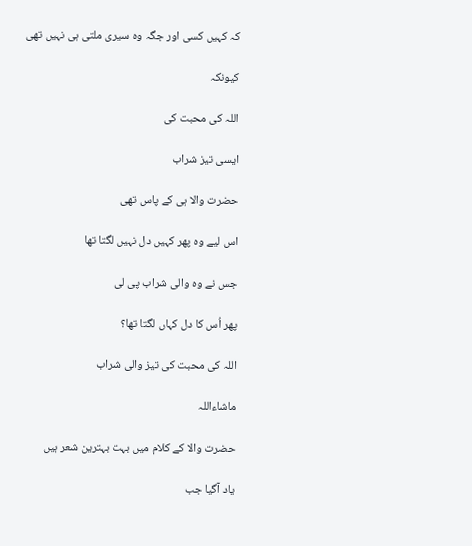کہ کہیں کسی اور جگہ وہ سیری ملتی ہی نہیں تھی

کیونکہ

اللہ کی محبت کی

ایسی تیز شراب

حضرت والا ہی کے پاس تھی

اس لیے وہ پھر کہیں دل نہیں لگتا تھا

جس نے وہ والی شراب پی لی

پھر اُس کا دل کہاں لگتا تھا؟

اللہ کی محبت کی تیز والی شراب

ماشاءاللہ

حضرت والا کے کلام میں بہت بہترین شعر ہیں

یاد آگیا جب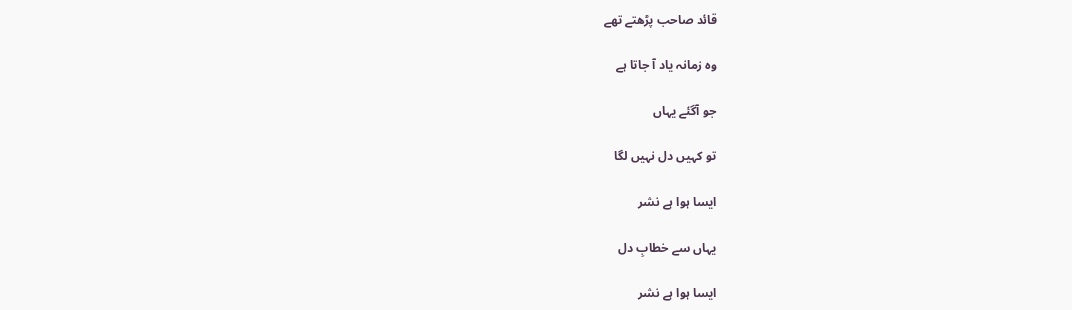قائد صاحب پڑھتے تھے

وہ زمانہ یاد آ جاتا ہے

جو آگئے یہاں

تو کہیں دل نہیں لگا

ایسا ہوا ہے نشر

یہاں سے خطابِ دل

ایسا ہوا ہے نشر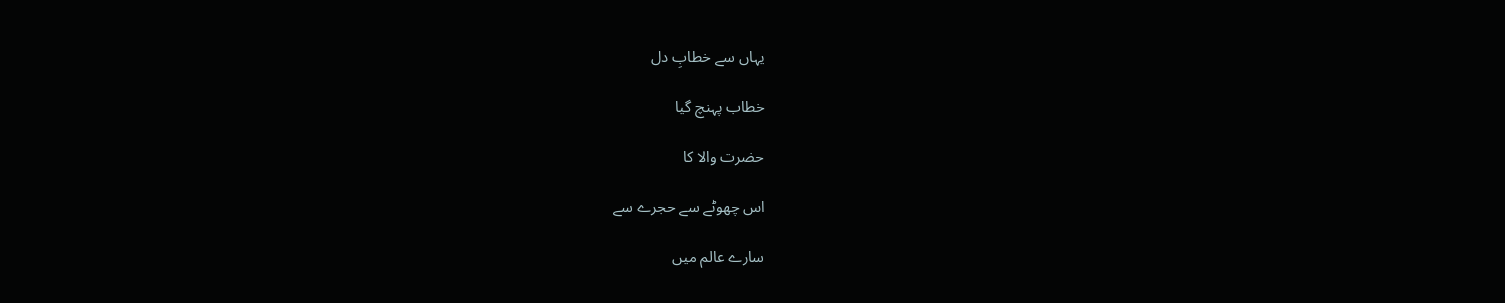یہاں سے خطابِ دل

خطاب پہنچ گیا

حضرت والا کا

اس چھوٹے سے حجرے سے

سارے عالم میں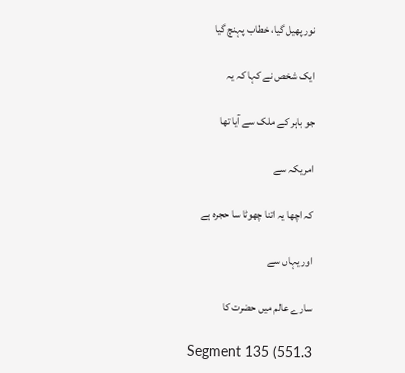نور پھیل گیا، خطاب پہنچ گیا

ایک شخص نے کہا کہ یہ

جو باہر کے ملک سے آیا تھا

امریکہ سے

کہ اچھا یہ اتنا چھوٹا سا حجرہ ہے

اور یہاں سے

سارے عالم میں حضرت کا

Segment 135 (551.3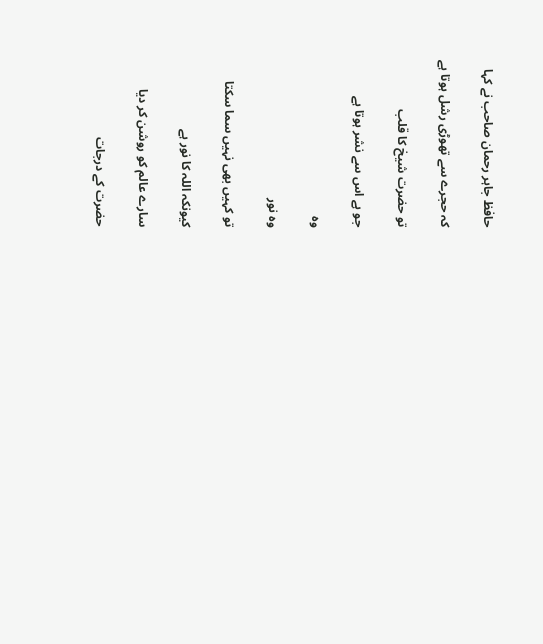حافظ جاہر رحمان صاحب نے کہا

کہ حجرے سے تھوڑی رشل ہوتا ہے

تو حضرت شیخ کا قلب

جو ہے اس سے نشر ہوتا ہے

وہ

وہ نور

تو کہیں بھی نہیں سما سکتا

کیونکہ اللہ کا نور ہے

سارے عالم کو روشن کر دیا

حضرت کے درجات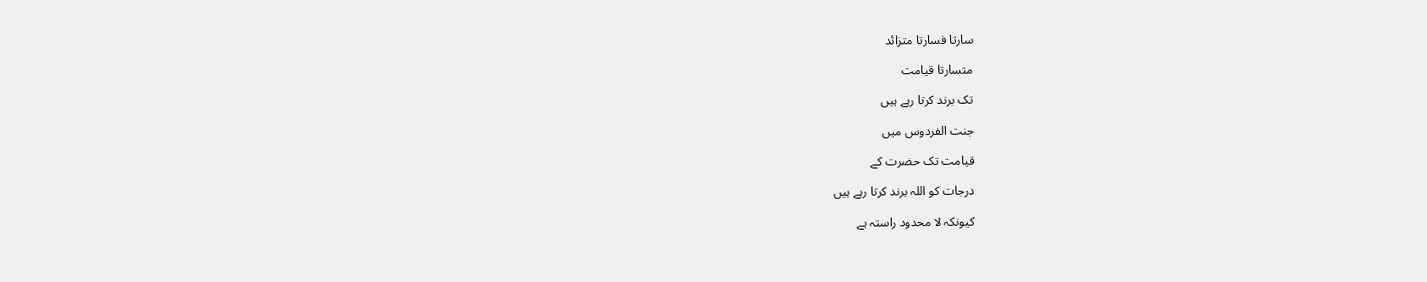سارتا فسارتا متزائد

متسارتا قیامت

تک برند کرتا رہے ہیں

جنت الفردوس میں

قیامت تک حضرت کے

درجات کو اللہ برند کرتا رہے ہیں

کیونکہ لا محدود راستہ ہے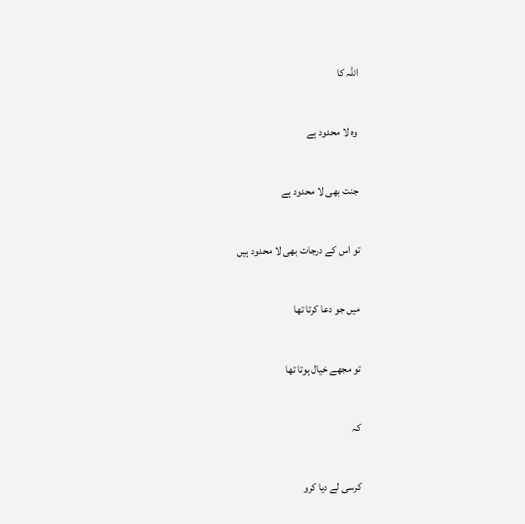اللہ کا

وہ لا محدود ہے

جنت بھی لا محدود ہے

تو اس کے درجات بھی لا محدود ہیں

میں جو دعا کرتا تھا

تو مجھے خیال ہوتا تھا

کہ

کرسی لے دیا کرو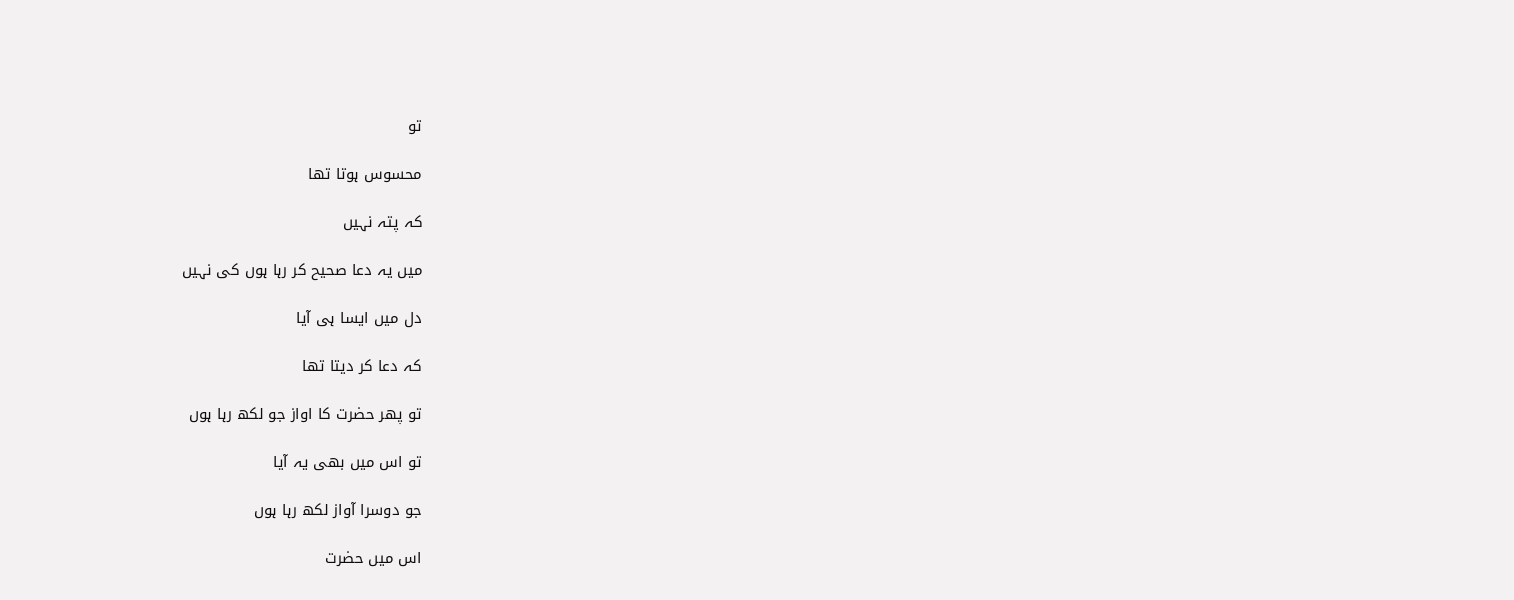تو

محسوس ہوتا تھا

کہ پتہ نہیں

میں یہ دعا صحیح کر رہا ہوں کی نہیں

دل میں ایسا ہی آیا

کہ دعا کر دیتا تھا

تو پھر حضرت کا اواز جو لکھ رہا ہوں

تو اس میں بھی یہ آیا

جو دوسرا آواز لکھ رہا ہوں

اس میں حضرت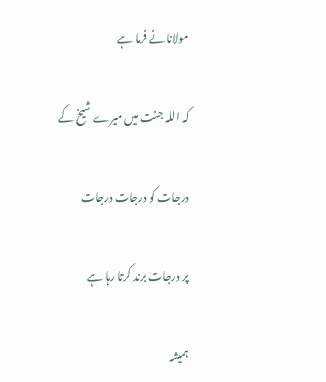مولانا نے فرما ہے

کہ اللہ جنت میں میرے شیخ کے

درجات کو درجات درجات

پر درجات برند کرتا رہا ہے

ہمیشہ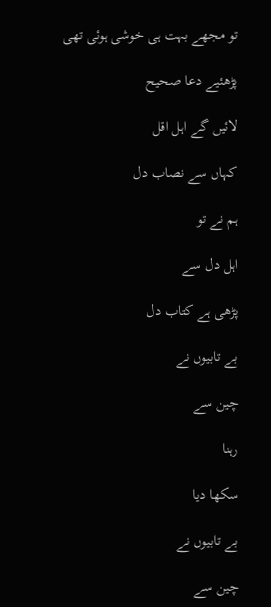تو مجھے بہت ہی خوشی ہوئی تھی

پڑھئیے دعا صحیح

لائیں گے اہل اقل

کہاں سے نصاب دل

ہم نے تو

اہل دل سے

پڑھی ہے کتاب دل

بے تابیوں نے

چین سے

رہنا

سکھا دیا

بے تابیوں نے

چین سے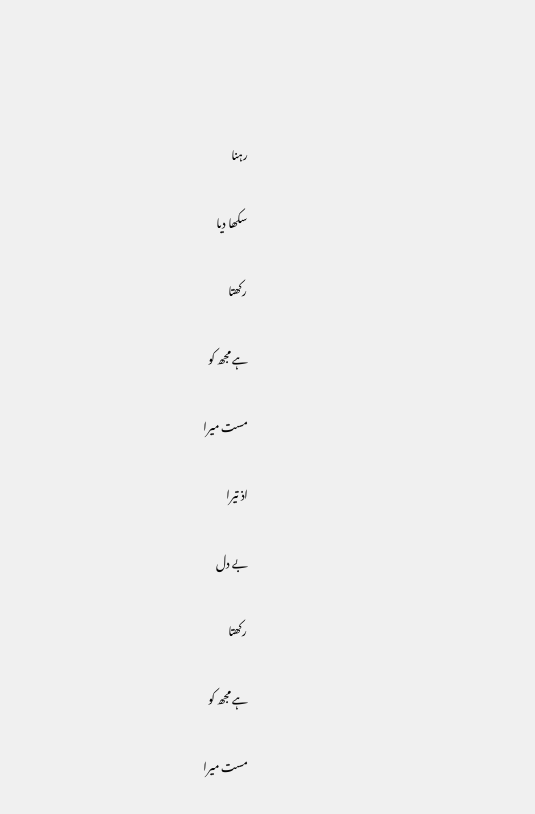رہنا

سکھا دیا

رکھتا

ہے مجھ کو

مست میرا

اذ تیرا

بے دل

رکھتا

ہے مجھ کو

مست میرا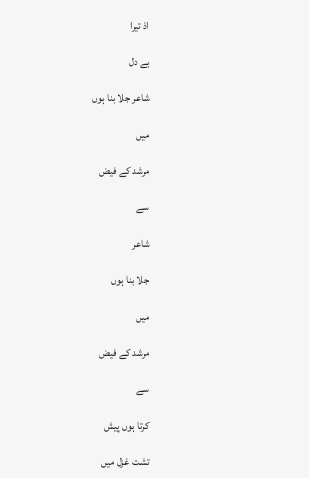اذ تیرا

بے دل

شاعر جلا بنا ہوں

میں

مرشد کے فیض

سے

شاعر

جلا بنا ہوں

میں

مرشد کے فیض

سے

کرتا ہوں پیش

تشت غزل میں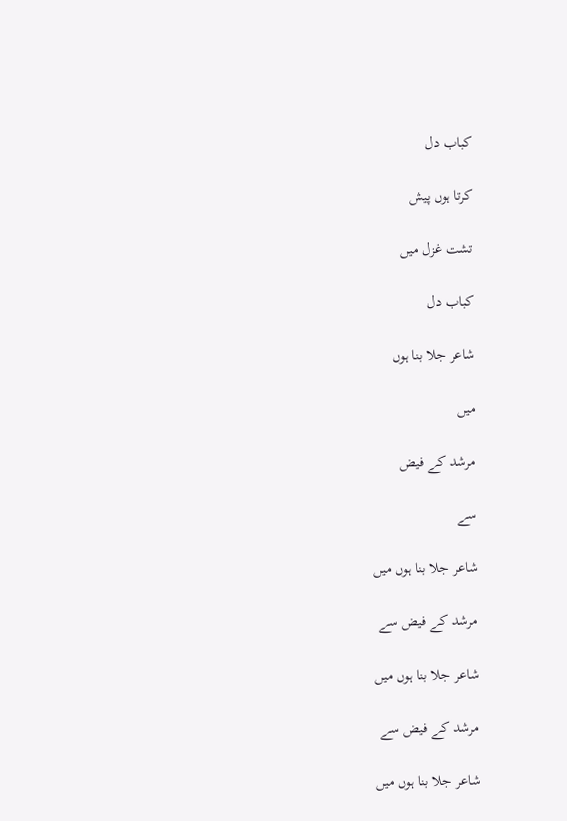کباب دل

کرتا ہوں پیش

تشت غزل میں

کباب دل

شاعر جلا بنا ہوں

میں

مرشد کے فیض

سے

شاعر جلا بنا ہوں میں

مرشد کے فیض سے

شاعر جلا بنا ہوں میں

مرشد کے فیض سے

شاعر جلا بنا ہوں میں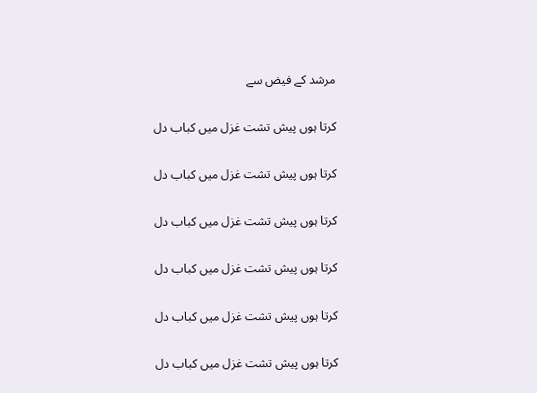مرشد کے فیض سے

کرتا ہوں پیش تشت غزل میں کباب دل

کرتا ہوں پیش تشت غزل میں کباب دل

کرتا ہوں پیش تشت غزل میں کباب دل

کرتا ہوں پیش تشت غزل میں کباب دل

کرتا ہوں پیش تشت غزل میں کباب دل

کرتا ہوں پیش تشت غزل میں کباب دل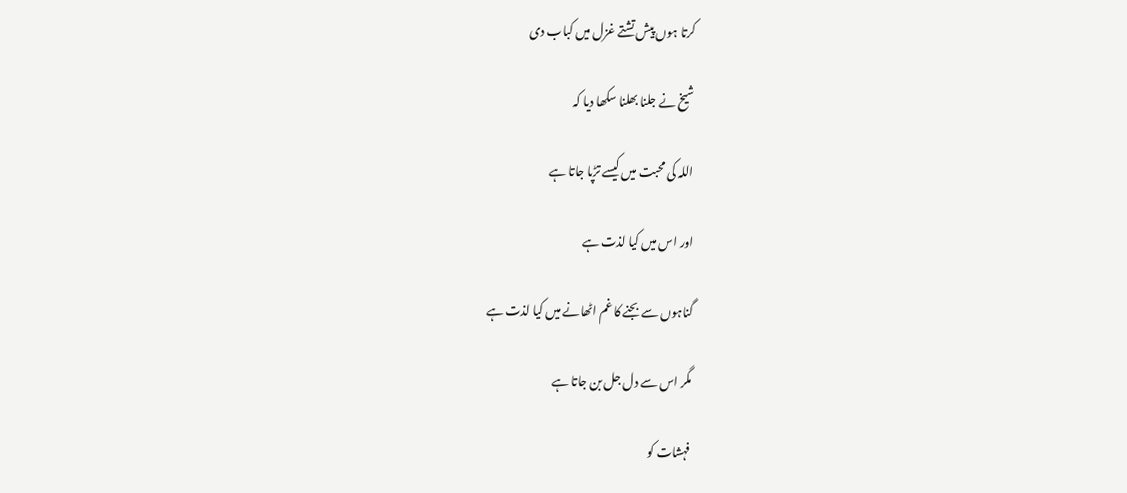کرتا ہوں پیش تشتے غزل میں کباب دی

شیخ نے جلنا بھلنا سکھا دیا کہ

اللہ کی محبت میں کیسے تڑپا جاتا ہے

اور اس میں کیا لذت ہے

گناہوں سے بجنے کا غم اٹھانے میں کیا لذت ہے

مگر اس سے دل جل بن جاتا ہے

فہشات کو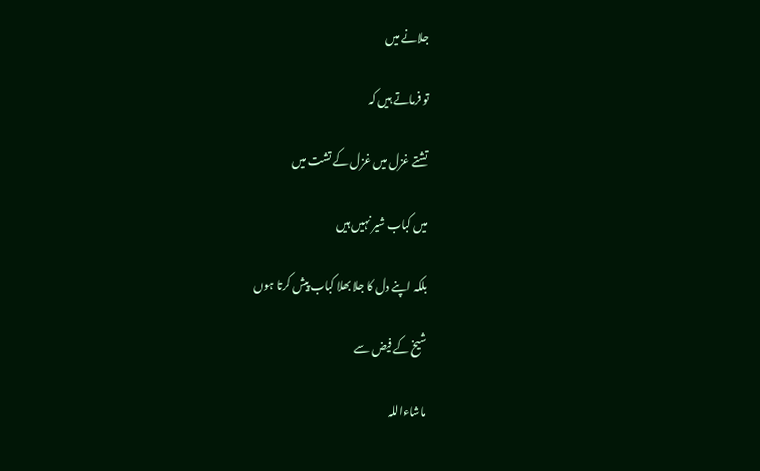جلانے میں

تو فرماتے ہیں کہ

تشتے غزل میں غزل کے تشت میں

میں کباب شیر نہیں ہیں

بلکہ اپنے دل کا جلا بھلا کباب پیش کرتا ہوں

شیخ کے فیض سے

ماشاءاللہ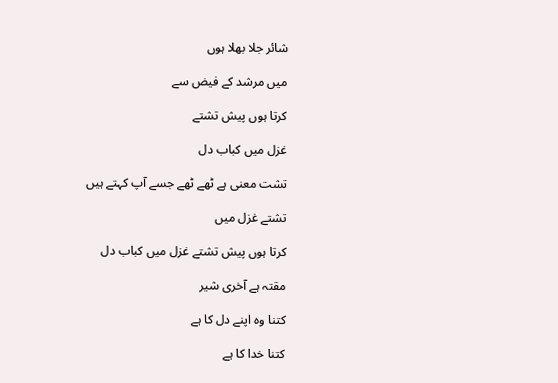شائر جلا بھلا ہوں

میں مرشد کے فیض سے

کرتا ہوں پیش تشتے

غزل میں کباب دل

تشت معنی ہے ٹھے ٹھے جسے آپ کہتے ہیں

تشتے غزل میں

کرتا ہوں پیش تشتے غزل میں کباب دل

مقتہ ہے آخری شیر

کتنا وہ اپنے دل کا ہے

کتنا خدا کا ہے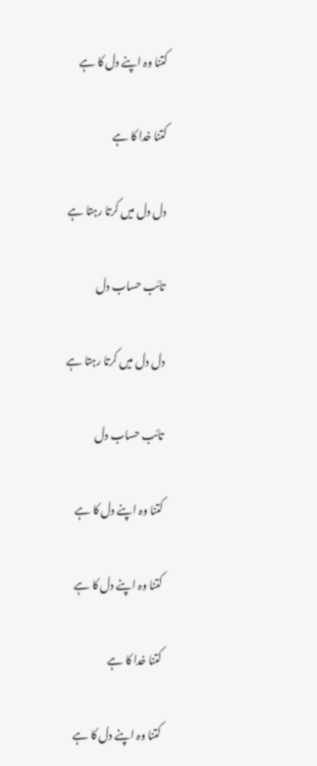کتنا وہ اپنے دل کا ہے

کتنا خدا کا ہے

دل دل میں کرتا رہتا ہے

تائب حساب دل

دل دل میں کرتا رہتا ہے

تائب حساب دل

کتنا وہ اپنے دل کا ہے

کتنا وہ اپنے دل کا ہے

کتنا خدا کا ہے

کتنا وہ اپنے دل کا ہے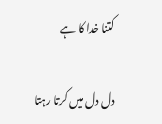کتنا خدا کا ہے

دل دل میں کرتا رہتا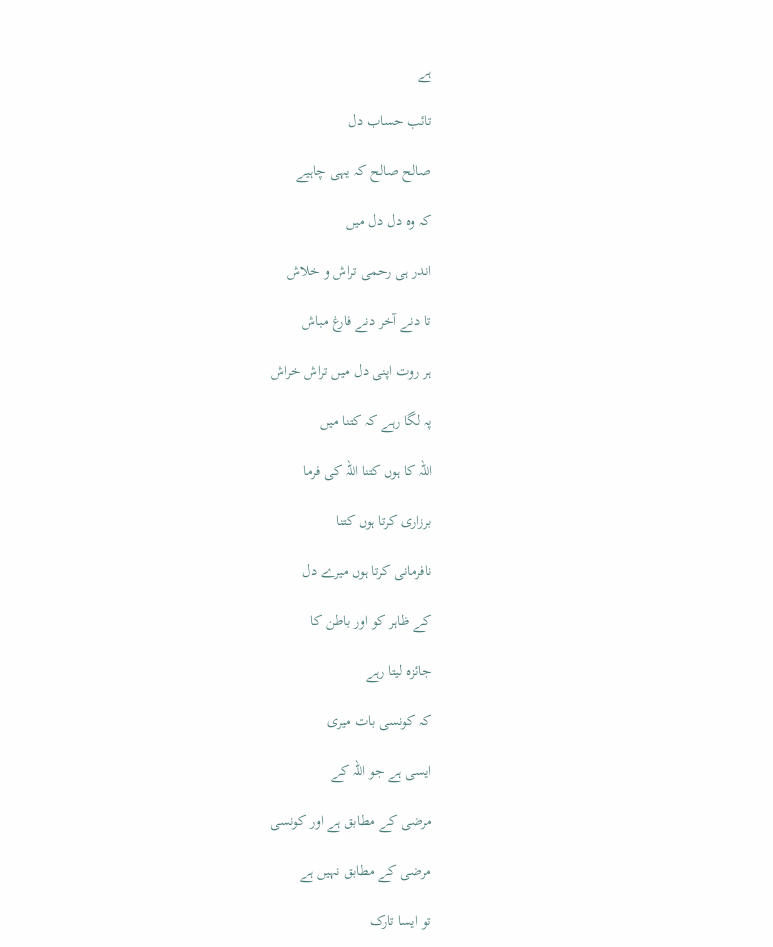ہے

تائب حساب دل

صالح صالح کہ یہی چاہیے

کہ وہ دل دل میں

اندر ہی رحمی تراش و خلاش

تا دنے آخر دنے فارغ مباش

ہر روت اپنی دل میں تراش خراش

پہ لگا رہے کہ کتنا میں

اللہ کا ہوں کتنا اللہ کی فرما

برزاری کرتا ہوں کتنا

نافرمانی کرتا ہوں میرے دل

کے ظاہر کو اور باطن کا

جائزہ لیتا رہے

کہ کونسی بات میری

ایسی ہے جو اللہ کے

مرضی کے مطابق ہے اور کونسی

مرضی کے مطابق نہیں ہے

تو ایسا تارک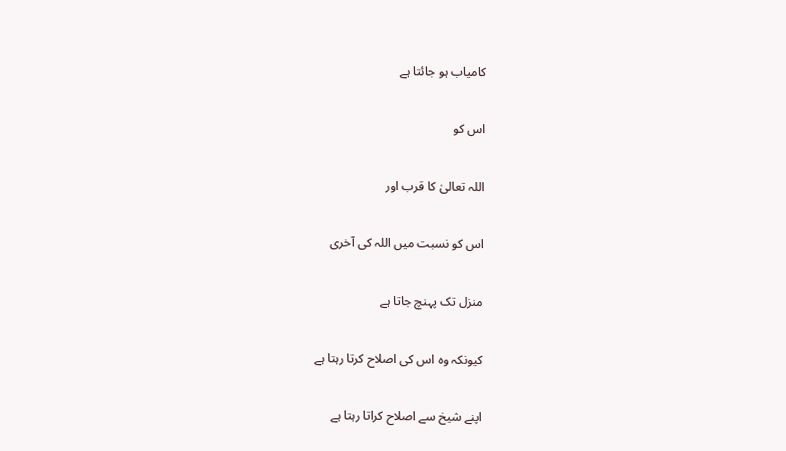کامیاب ہو جائتا ہے

اس کو

اللہ تعالیٰ کا قرب اور

اس کو نسبت میں اللہ کی آخری

منزل تک پہنچ جاتا ہے

کیونکہ وہ اس کی اصلاح کرتا رہتا ہے

اپنے شیخ سے اصلاح کراتا رہتا ہے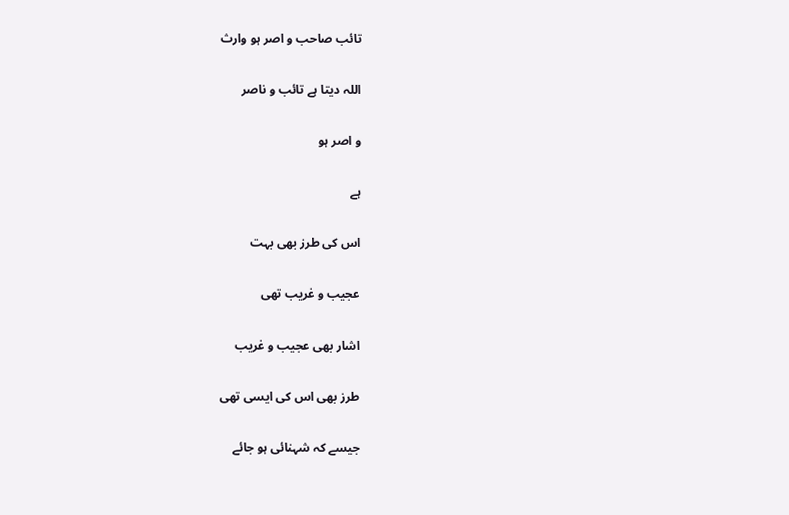تائب صاحب و اصر ہو وارث

اللہ دیتا ہے تائب و ناصر

و اصر ہو

ہے

اس کی طرز بھی بہت

عجیب و غریب تھی

اشار بھی عجیب و غریب

طرز بھی اس کی ایسی تھی

جیسے کہ شہنائی ہو جائے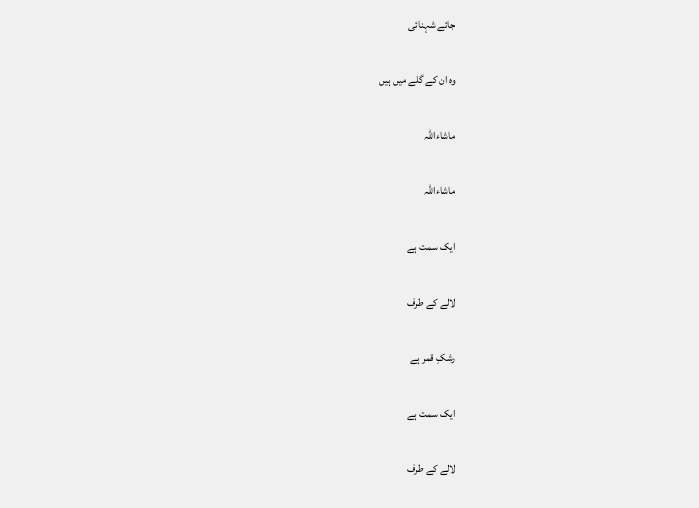جائے شہنائی

وہ ان کے گلے میں ہیں

ماشاءاللہ

ماشاءاللہ

ایک سمت ہے

لالے کے طرف

رشکِ قمر ہے

ایک سمت ہے

لالے کے طرف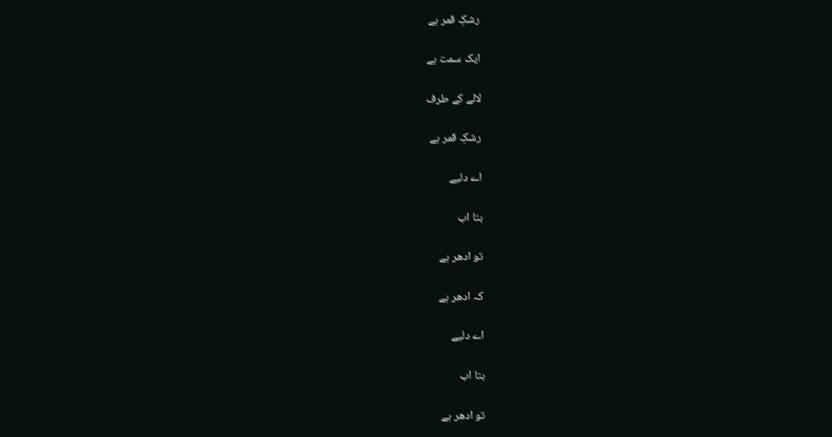رشکِ قمر ہے

ایک سمت ہے

لالے کے طرف

رشکِ قمر ہے

اے دلیے

بتا اب

تو ادھر ہے

کہ ادھر ہے

اے دلیے

بتا اب

تو ادھر ہے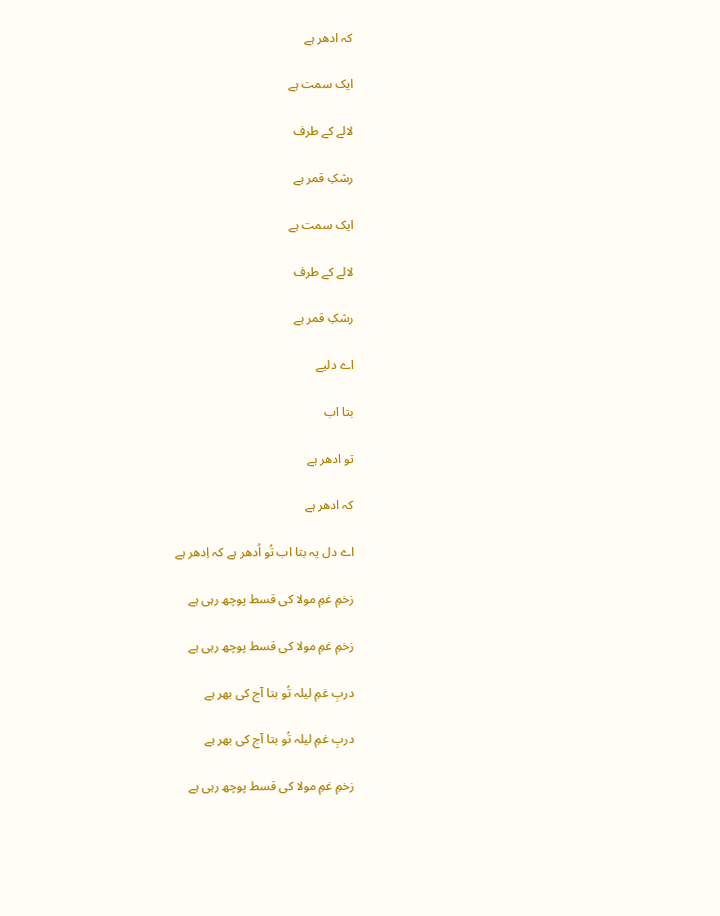کہ ادھر ہے

ایک سمت ہے

لالے کے طرف

رشکِ قمر ہے

ایک سمت ہے

لالے کے طرف

رشکِ قمر ہے

اے دلیے

بتا اب

تو ادھر ہے

کہ ادھر ہے

اے دل یہ بتا اب تُو اُدھر ہے کہ اِدھر ہے

زخمِ غمِ مولا کی قسط پوچھ رہی ہے

زخمِ غمِ مولا کی قسط پوچھ رہی ہے

دربِ غمِ لیلہ تُو بتا آج کی بھر ہے

دربِ غمِ لیلہ تُو بتا آج کی بھر ہے

زخمِ غمِ مولا کی قسط پوچھ رہی ہے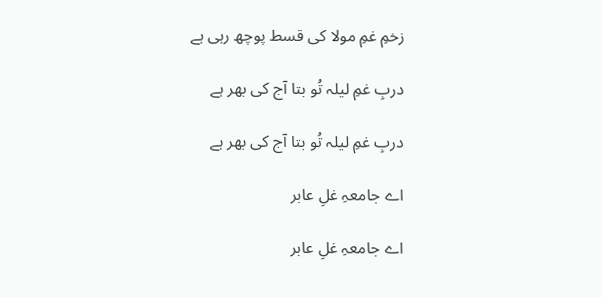زخمِ غمِ مولا کی قسط پوچھ رہی ہے

دربِ غمِ لیلہ تُو بتا آج کی بھر ہے

دربِ غمِ لیلہ تُو بتا آج کی بھر ہے

اے جامعہِ غلِ عابر

اے جامعہِ غلِ عابر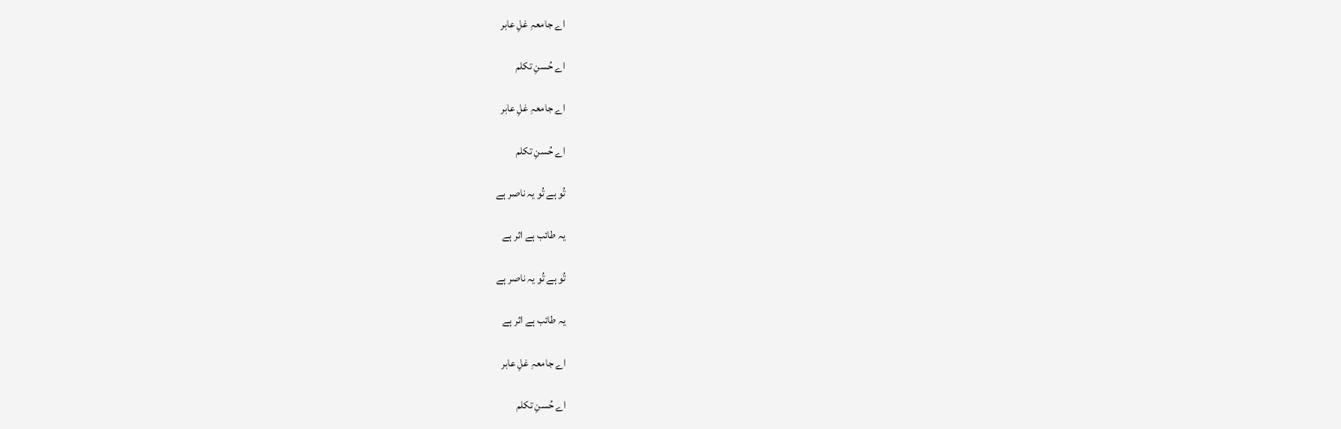اے جامعہِ غلِ عابر

اے حُسنِ تکلم

اے جامعہِ غلِ عابر

اے حُسنِ تکلم

تُو ہے تُو یہ ناصر ہے

یہ طائب ہے اثر ہے

تُو ہے تُو یہ ناصر ہے

یہ طائب ہے اثر ہے

اے جامعہِ غلِ عابر

اے حُسنِ تکلم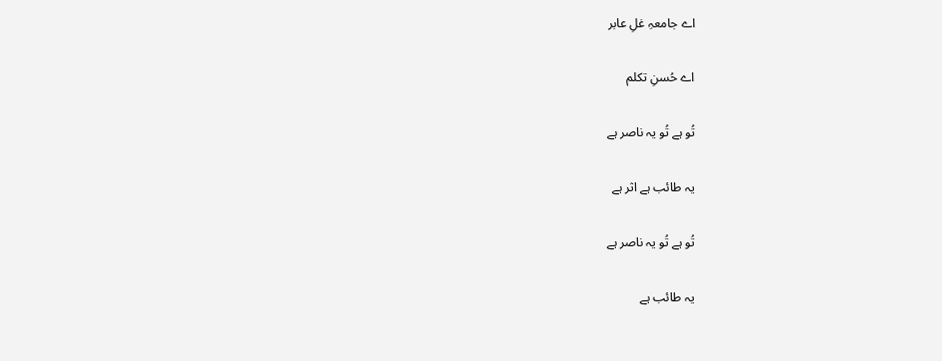اے جامعہِ غلِ عابر

اے حُسنِ تکلم

تُو ہے تُو یہ ناصر ہے

یہ طائب ہے اثر ہے

تُو ہے تُو یہ ناصر ہے

یہ طائب ہے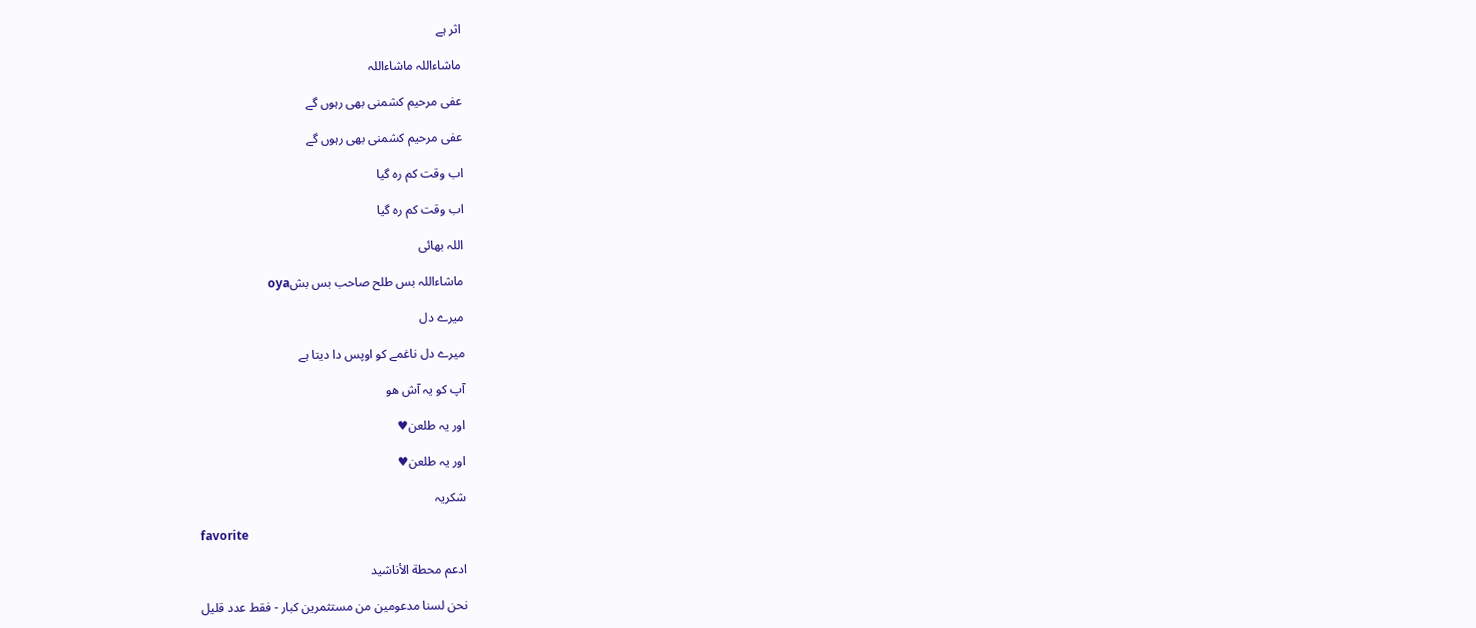اثر ہے

ماشاءاللہ ماشاءاللہ

عفی مرحیم کشمنی بھی رہوں گے

عفی مرحیم کشمنی بھی رہوں گے

اب وقت کم رہ گیا

اب وقت کم رہ گیا

اللہ بھائی

ماشاءاللہ بس طلح صاحب بس بشoya

میرے دل

میرے دل ناغمے کو اوپس دا دیتا ہے

آپ کو یہ آش هو

اور یہ طلعن♥

اور یہ طلعن♥

شکریہ

favorite

ادعم محطة الأناشيد

نحن لسنا مدعومين من مستثمرين كبار - فقط عدد قليل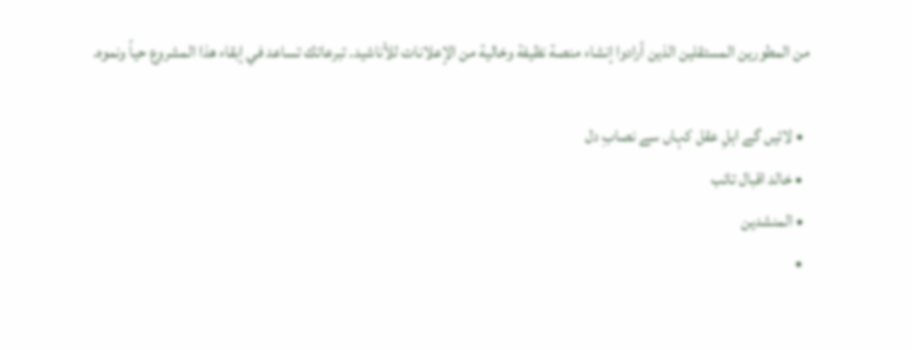من المطورين المستقلين الذين أرادوا إنشاء منصة نظيفة وخالية من الإعلانات للأناشيد. تبرعاتك تساعد في إبقاء هذا المشروع حياً ونموه.

  • لائیں گے اہلِ عقل کہاں سے نصابِ دل
  • خالد اقبال تائب
  • المنشدين
  •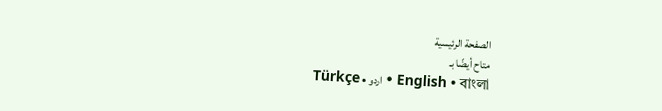الصفحة الرئيسية
متاح أيضًا بـ
English • বাংলা • اردو • Türkçe